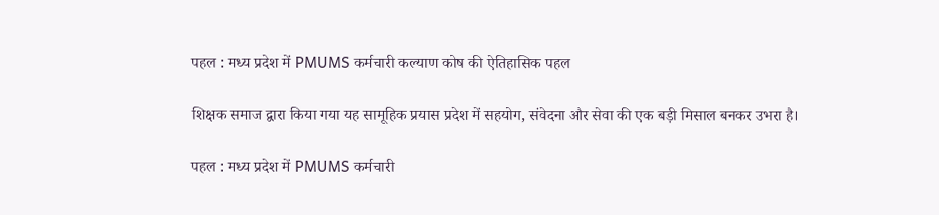पहल : मध्य प्रदेश में PMUMS कर्मचारी कल्याण कोष की ऐतिहासिक पहल

शिक्षक समाज द्वारा किया गया यह सामूहिक प्रयास प्रदेश में सहयोग, संवेदना और सेवा की एक बड़ी मिसाल बनकर उभरा है।

पहल : मध्य प्रदेश में PMUMS कर्मचारी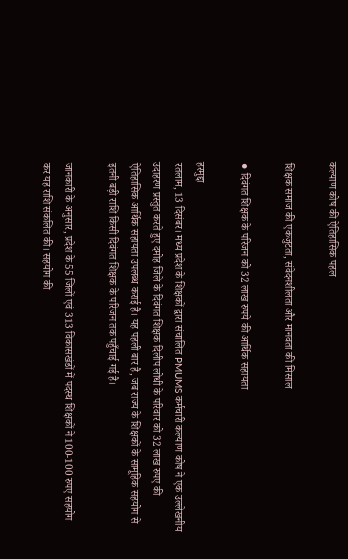कल्याण कोष की ऐतिहासिक पहल

शिक्षक समाज की एकजुटता, संवेदनशीलता और मानवता की मिसाल

⚫ दिवंगत शिक्षक के परिजन को 32 लाख रुपये की आर्थिक सहायता

हरमुद्दा
रतलाम, 13 दिसंबर। मध्य प्रदेश के शिक्षकों द्वारा संचालित PMUMS कर्मचारी कल्याण कोष ने एक उल्लेखनीय उदाहरण प्रस्तुत करते हुए दमोह जिले के दिवंगत शिक्षक दिलीप लोधी के परिवार को 32 लाख रुपए की ऐतिहासिक आर्थिक सहायता उपलब्ध कराई है। यह पहली बार है, जब राज्य के शिक्षकों के सामूहिक सहयोग से इतनी बड़ी राशि किसी दिवंगत शिक्षक के परिजन तक पहुँचाई गई है।

जानकारी के अनुसार, प्रदेश के 55 जिलों एवं 313 विकासखंडों में पदस्थ शिक्षकों ने 100-100 रुपए सहयोग कर यह राशि संकलित की। सहयोग की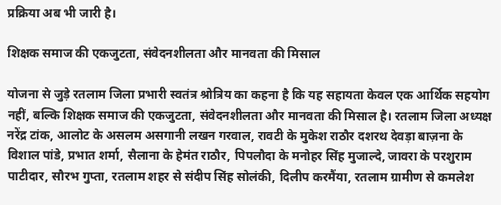प्रक्रिया अब भी जारी है।

शिक्षक समाज की एकजुटता, संवेदनशीलता और मानवता की मिसाल

योजना से जुड़े रतलाम जिला प्रभारी स्वतंत्र श्रोत्रिय का कहना है कि यह सहायता केवल एक आर्थिक सहयोग नहीं, बल्कि शिक्षक समाज की एकजुटता, संवेदनशीलता और मानवता की मिसाल है। रतलाम जिला अध्यक्ष नरेंद्र टांक, आलोट के असलम असगानी लखन गरवाल, रावटी के मुकेश राठौर दशरथ देवड़ा बाज़ना के विशाल पांडे, प्रभात शर्मा, सैलाना के हेमंत राठौर, पिपलौदा के मनोहर सिंह मुजाल्दे, जावरा के परशुराम पाटीदार, सौरभ गुप्ता, रतलाम शहर से संदीप सिंह सोलंकी, दिलीप करमैंया, रतलाम ग्रामीण से कमलेश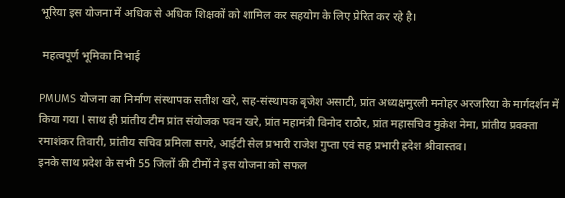भूरिया इस योजना में अधिक से अधिक शिक्षकों को शामिल कर सहयोग के लिए प्रेरित कर रहे है।

 महत्वपूर्ण भूमिका निभाई

PMUMS योजना का निर्माण संस्थापक सतीश खरे, सह-संस्थापक बृजेश असाटी, प्रांत अध्यक्षमुरली मनोहर अरजरिया के मार्गदर्शन में किया गया l साथ ही प्रांतीय टीम प्रांत संयोजक पवन खरे, प्रांत महामंत्री विनोद राठौर, प्रांत महासचिव मुकेश नेमा, प्रांतीय प्रवक्ता रमाशंकर तिवारी, प्रांतीय सचिव प्रमिला सगरे, आईटी सेल प्रभारी राजेश गुप्ता एवं सह प्रभारी ह्रदेश श्रीवास्तव।
इनके साथ प्रदेश के सभी 55 जिलों की टीमों ने इस योजना को सफल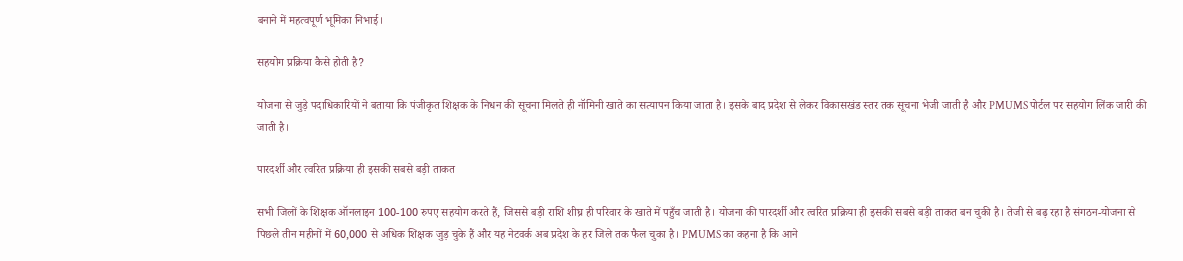बनाने में महत्वपूर्ण भूमिका निभाई।

सहयोग प्रक्रिया कैसे होती है?

योजना से जुड़े पदाधिकारियों ने बताया कि पंजीकृत शिक्षक के निधन की सूचना मिलते ही नॉमिनी खाते का सत्यापन किया जाता है। इसके बाद प्रदेश से लेकर विकासखंड स्तर तक सूचना भेजी जाती है और PMUMS पोर्टल पर सहयोग लिंक जारी की जाती है।

पारदर्शी और त्वरित प्रक्रिया ही इसकी सबसे बड़ी ताकत

सभी जिलों के शिक्षक ऑनलाइन 100-100 रुपए सहयोग करते हैं, जिससे बड़ी राशि शीघ्र ही परिवार के खाते में पहुँच जाती है। योजना की पारदर्शी और त्वरित प्रक्रिया ही इसकी सबसे बड़ी ताकत बन चुकी है। तेजी से बढ़ रहा है संगठन-योजना से पिछले तीन महीनों में 60,000 से अधिक शिक्षक जुड़ चुके हैं और यह नेटवर्क अब प्रदेश के हर जिले तक फैल चुका है। PMUMS का कहना है कि आने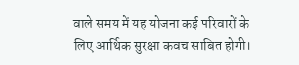वाले समय में यह योजना कई परिवारों के लिए आर्थिक सुरक्षा कवच साबित होगी।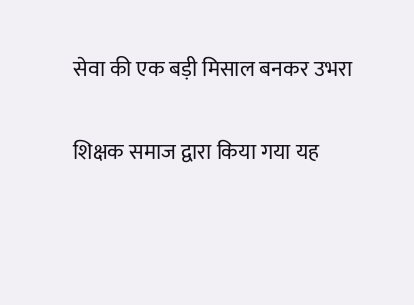सेवा की एक बड़ी मिसाल बनकर उभरा

शिक्षक समाज द्वारा किया गया यह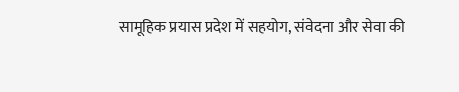सामूहिक प्रयास प्रदेश में सहयोग, संवेदना और सेवा की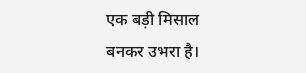एक बड़ी मिसाल बनकर उभरा है।